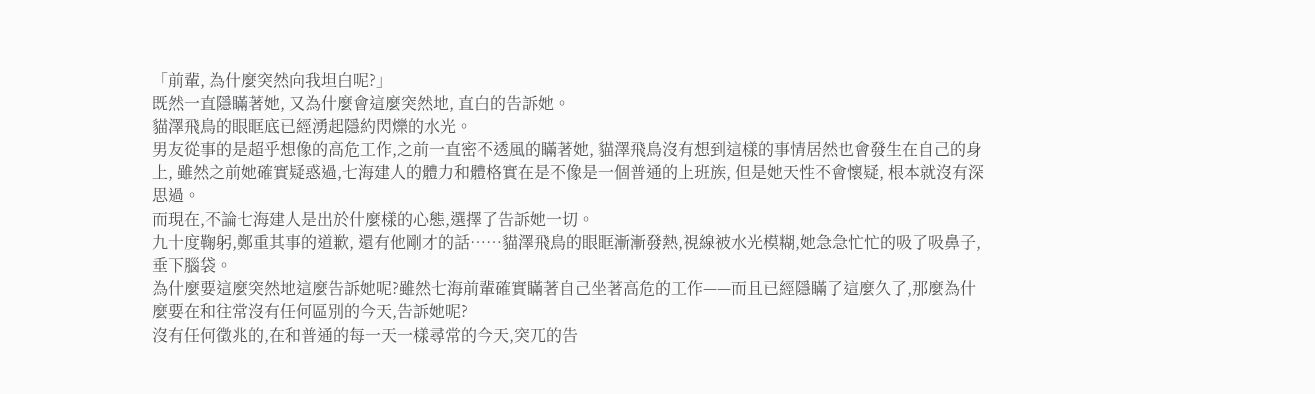「前輩, 為什麼突然向我坦白呢?」
既然一直隱瞞著她, 又為什麼會這麼突然地, 直白的告訴她。
貓澤飛鳥的眼眶底已經湧起隱約閃爍的水光。
男友從事的是超乎想像的高危工作,之前一直密不透風的瞞著她, 貓澤飛鳥沒有想到這樣的事情居然也會發生在自己的身上, 雖然之前她確實疑惑過,七海建人的體力和體格實在是不像是一個普通的上班族, 但是她天性不會懷疑, 根本就沒有深思過。
而現在,不論七海建人是出於什麼樣的心態,選擇了告訴她一切。
九十度鞠躬,鄭重其事的道歉, 還有他剛才的話……貓澤飛鳥的眼眶漸漸發熱,視線被水光模糊,她急急忙忙的吸了吸鼻子,垂下腦袋。
為什麼要這麼突然地這麼告訴她呢?雖然七海前輩確實瞞著自己坐著高危的工作——而且已經隱瞞了這麼久了,那麼為什麼要在和往常沒有任何區別的今天,告訴她呢?
沒有任何徵兆的,在和普通的每一天一樣尋常的今天,突兀的告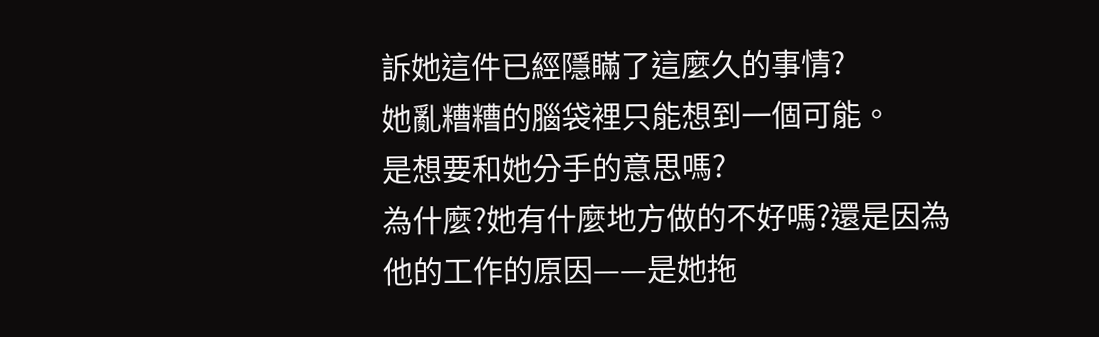訴她這件已經隱瞞了這麼久的事情?
她亂糟糟的腦袋裡只能想到一個可能。
是想要和她分手的意思嗎?
為什麼?她有什麼地方做的不好嗎?還是因為他的工作的原因——是她拖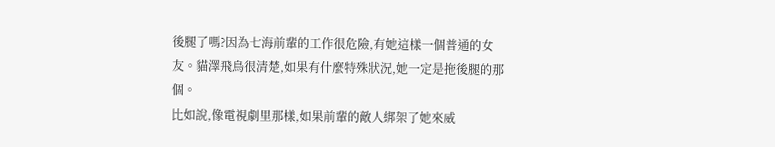後腿了嗎?因為七海前輩的工作很危險,有她這樣一個普通的女友。貓澤飛鳥很清楚,如果有什麼特殊狀況,她一定是拖後腿的那個。
比如說,像電視劇里那樣,如果前輩的敵人綁架了她來威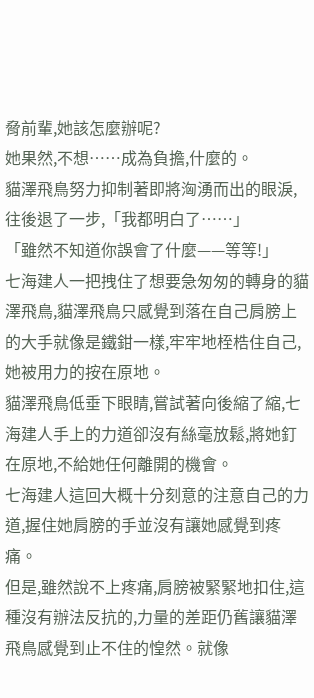脅前輩,她該怎麼辦呢?
她果然,不想……成為負擔,什麼的。
貓澤飛鳥努力抑制著即將洶湧而出的眼淚,往後退了一步,「我都明白了……」
「雖然不知道你誤會了什麼——等等!」
七海建人一把拽住了想要急匆匆的轉身的貓澤飛鳥,貓澤飛鳥只感覺到落在自己肩膀上的大手就像是鐵鉗一樣,牢牢地桎梏住自己,她被用力的按在原地。
貓澤飛鳥低垂下眼睛,嘗試著向後縮了縮,七海建人手上的力道卻沒有絲毫放鬆,將她釘在原地,不給她任何離開的機會。
七海建人這回大概十分刻意的注意自己的力道,握住她肩膀的手並沒有讓她感覺到疼痛。
但是,雖然說不上疼痛,肩膀被緊緊地扣住,這種沒有辦法反抗的,力量的差距仍舊讓貓澤飛鳥感覺到止不住的惶然。就像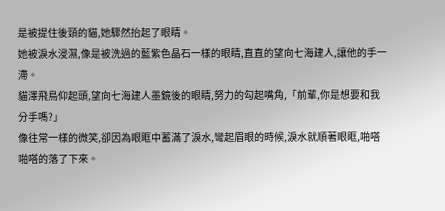是被提住後頸的貓,她驟然抬起了眼睛。
她被淚水浸濕,像是被洗過的藍紫色晶石一樣的眼睛,直直的望向七海建人,讓他的手一滯。
貓澤飛鳥仰起頭,望向七海建人墨鏡後的眼睛,努力的勾起嘴角,「前輩,你是想要和我分手嗎?」
像往常一樣的微笑,卻因為眼眶中蓄滿了淚水,彎起眉眼的時候,淚水就順著眼眶,啪嗒啪嗒的落了下來。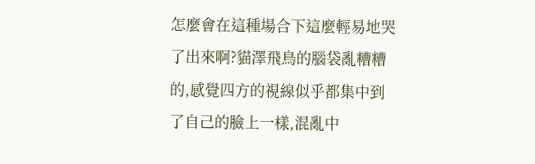怎麼會在這種場合下這麼輕易地哭了出來啊?貓澤飛鳥的腦袋亂糟糟的,感覺四方的視線似乎都集中到了自己的臉上一樣,混亂中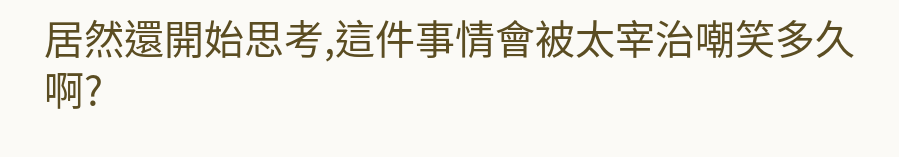居然還開始思考,這件事情會被太宰治嘲笑多久啊?